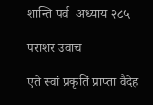शान्ति पर्व  अध्याय २८५

पराशर उवाच

एते स्वां प्रकृतिं प्राप्ता वैदेह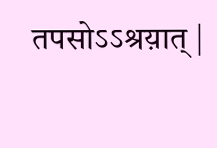तपसोऽऽश्रय़ात् |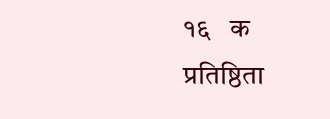१६   क
प्रतिष्ठिता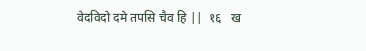वेदविदो दमे तपसि चैव हि ||  १६   ख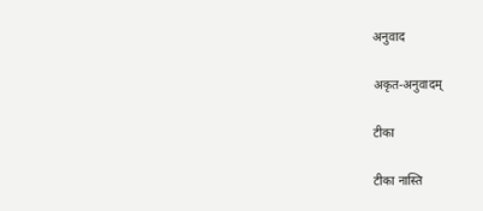अनुवाद

अकृत-अनुवादम्

टीका

टीका नास्ति